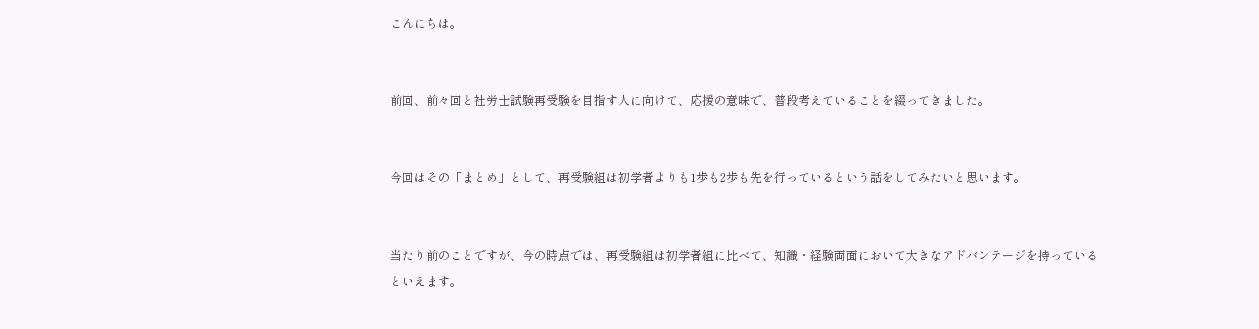こんにちは。


前回、前々回と社労士試験再受験を目指す人に向けて、応援の意味で、普段考えていることを綴ってきました。


今回はその「まとめ」として、再受験組は初学者よりも1歩も2歩も先を行っているという話をしてみたいと思います。


当たり前のことですが、今の時点では、再受験組は初学者組に比べて、知識・経験両面において大きなアドバンテージを持っているといえます。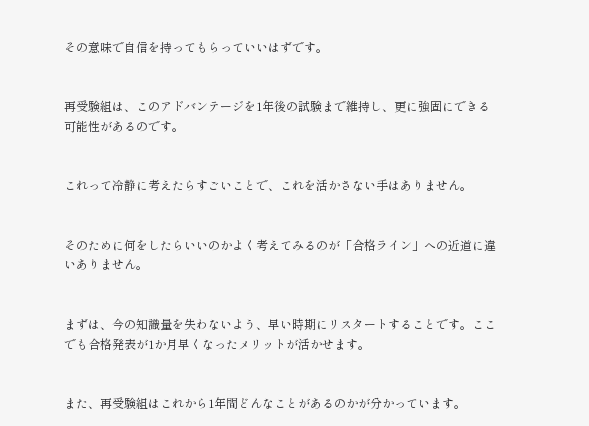その意味で自信を持ってもらっていいはずです。


再受験組は、このアドバンテージを1年後の試験まで維持し、更に強固にできる可能性があるのです。


これって冷静に考えたらすごいことで、これを活かさない手はありません。


そのために何をしたらいいのかよく考えてみるのが「合格ライン」への近道に違いありません。


まずは、今の知識量を失わないよう、早い時期にリスタートすることです。ここでも合格発表が1か月早くなったメリットが活かせます。


また、再受験組はこれから1年間どんなことがあるのかが分かっています。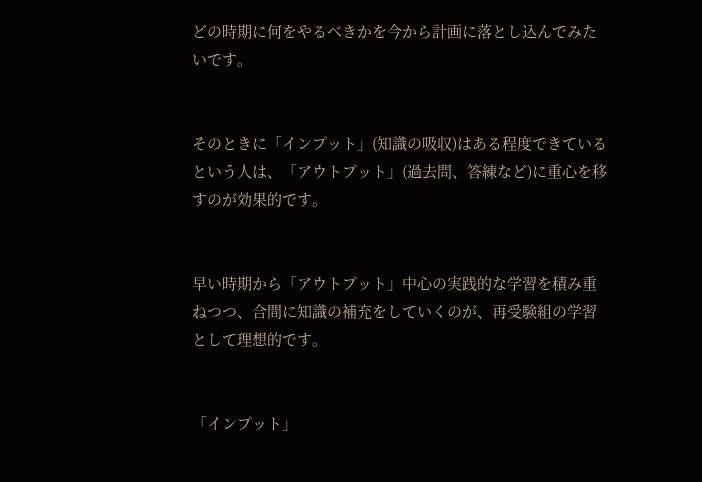どの時期に何をやるべきかを今から計画に落とし込んでみたいです。


そのときに「インプット」(知識の吸収)はある程度できているという人は、「アウトプット」(過去問、答練など)に重心を移すのが効果的です。


早い時期から「アウトプット」中心の実践的な学習を積み重ねつつ、合間に知識の補充をしていくのが、再受験組の学習として理想的です。


「インプット」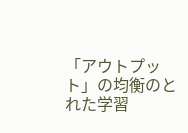「アウトプット」の均衡のとれた学習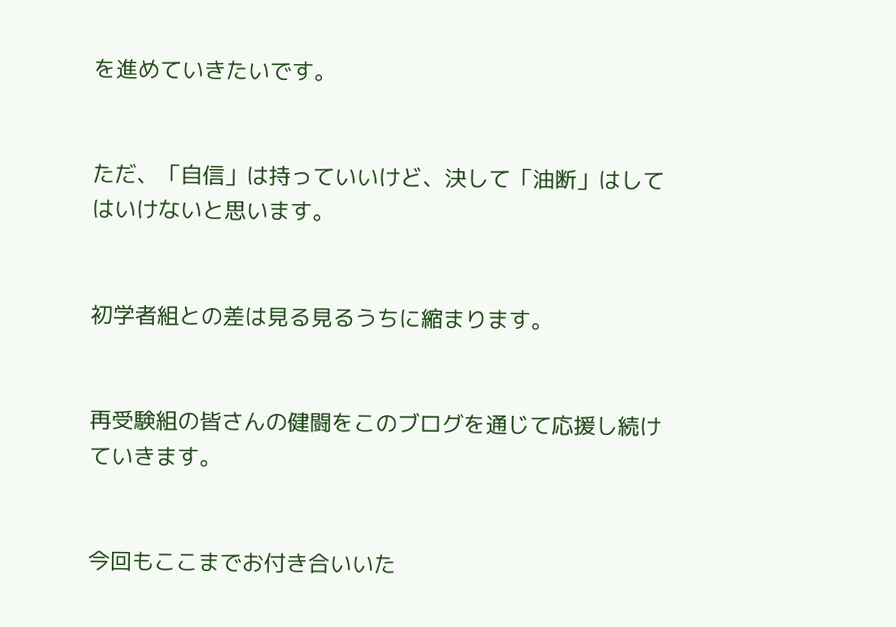を進めていきたいです。


ただ、「自信」は持っていいけど、決して「油断」はしてはいけないと思います。


初学者組との差は見る見るうちに縮まります。


再受験組の皆さんの健闘をこのブログを通じて応援し続けていきます。


今回もここまでお付き合いいた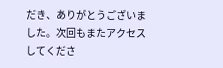だき、ありがとうございました。次回もまたアクセスしてくださ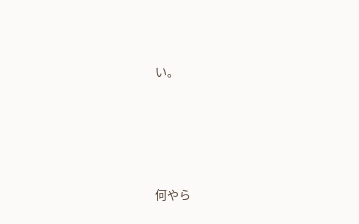い。






何やら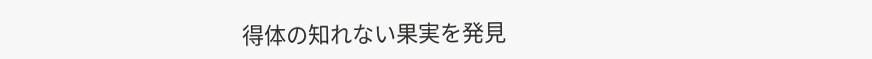得体の知れない果実を発見